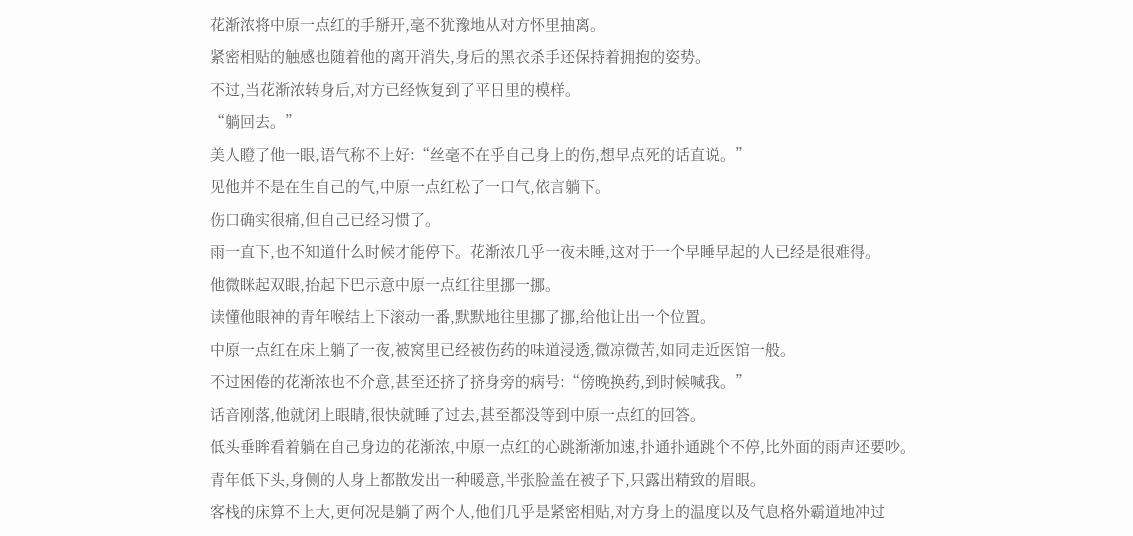花渐浓将中原一点红的手掰开,毫不犹豫地从对方怀里抽离。
紧密相贴的触感也随着他的离开消失,身后的黑衣杀手还保持着拥抱的姿势。
不过,当花渐浓转身后,对方已经恢复到了平日里的模样。
“躺回去。”
美人瞪了他一眼,语气称不上好:“丝毫不在乎自己身上的伤,想早点死的话直说。”
见他并不是在生自己的气,中原一点红松了一口气,依言躺下。
伤口确实很痛,但自己已经习惯了。
雨一直下,也不知道什么时候才能停下。花渐浓几乎一夜未睡,这对于一个早睡早起的人已经是很难得。
他微眯起双眼,抬起下巴示意中原一点红往里挪一挪。
读懂他眼神的青年喉结上下滚动一番,默默地往里挪了挪,给他让出一个位置。
中原一点红在床上躺了一夜,被窝里已经被伤药的味道浸透,微凉微苦,如同走近医馆一般。
不过困倦的花渐浓也不介意,甚至还挤了挤身旁的病号:“傍晚换药,到时候喊我。”
话音刚落,他就闭上眼睛,很快就睡了过去,甚至都没等到中原一点红的回答。
低头垂眸看着躺在自己身边的花渐浓,中原一点红的心跳渐渐加速,扑通扑通跳个不停,比外面的雨声还要吵。
青年低下头,身侧的人身上都散发出一种暖意,半张脸盖在被子下,只露出精致的眉眼。
客栈的床算不上大,更何况是躺了两个人,他们几乎是紧密相贴,对方身上的温度以及气息格外霸道地冲过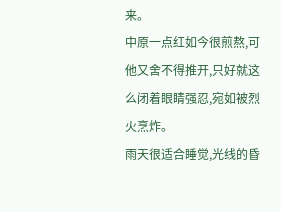来。
中原一点红如今很煎熬,可他又舍不得推开,只好就这么闭着眼睛强忍,宛如被烈火烹炸。
雨天很适合睡觉,光线的昏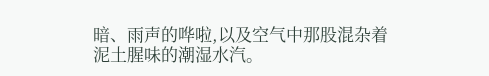暗、雨声的哗啦,以及空气中那股混杂着泥土腥味的潮湿水汽。